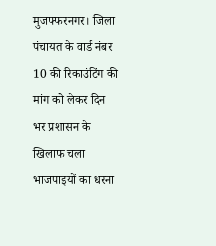मुजफ्फरनगर। जिला पंचायत के वार्ड नंबर 10 की रिकाउंटिंग की मांग को लेकर दिन भर प्रशासन के खिलाफ चला भाजपाइयों का धरना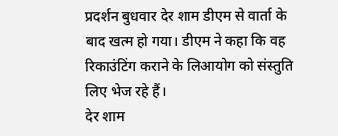प्रदर्शन बुधवार देर शाम डीएम से वार्ता के बाद खत्म हो गया। डीएम ने कहा कि वह रिकाउंटिंग कराने के लिआयोग को संस्तुति लिए भेज रहे हैं।
देर शाम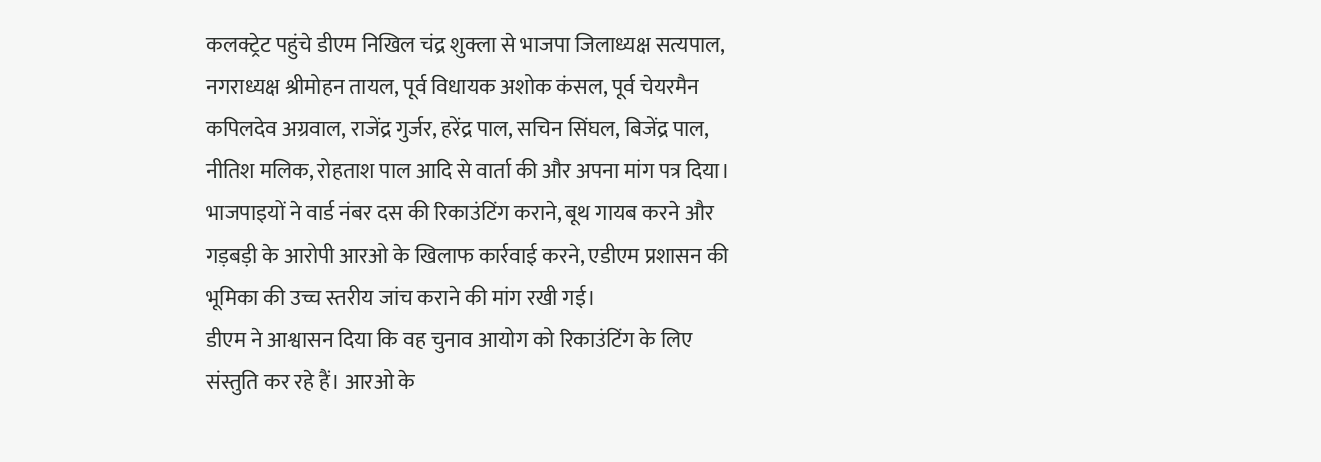कलक्ट्रेट पहुंचे डीएम निखिल चंद्र शुक्ला से भाजपा जिलाध्यक्ष सत्यपाल, नगराध्यक्ष श्रीमोहन तायल, पूर्व विधायक अशोक कंसल, पूर्व चेयरमैन कपिलदेव अग्रवाल, राजेंद्र गुर्जर, हरेंद्र पाल, सचिन सिंघल, बिजेंद्र पाल, नीतिश मलिक, रोहताश पाल आदि से वार्ता की और अपना मांग पत्र दिया। भाजपाइयों ने वार्ड नंबर दस की रिकाउंटिंग कराने, बूथ गायब करने और गड़बड़ी के आरोपी आरओ के खिलाफ कार्रवाई करने, एडीएम प्रशासन की भूमिका की उच्च स्तरीय जांच कराने की मांग रखी गई।
डीएम ने आश्वासन दिया कि वह चुनाव आयोग को रिकाउंटिंग के लिए संस्तुति कर रहे हैं। आरओ के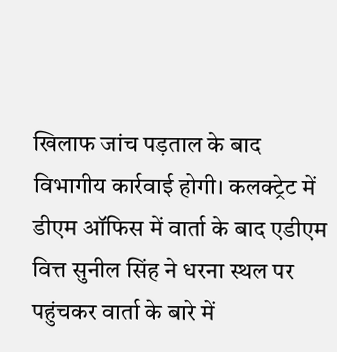खिलाफ जांच पड़ताल के बाद विभागीय कार्रवाई होगी। कलक्ट्रेट में डीएम ऑफिस में वार्ता के बाद एडीएम वित्त सुनील सिंह ने धरना स्थल पर पहुंचकर वार्ता के बारे में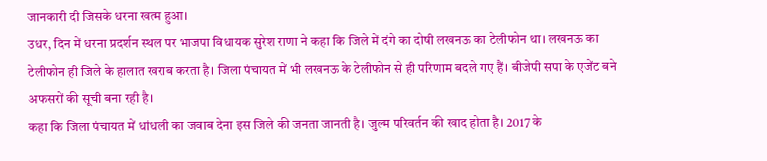जानकारी दी जिसके धरना खत्म हुआ।
उधर, दिन में धरना प्रदर्शन स्थल पर भाजपा विधायक सुरेश राणा ने कहा कि जिले में दंगे का दोषी लखनऊ का टेलीफोन था। लखनऊ का टेलीफोन ही जिले के हालात खराब करता है। जिला पंचायत में भी लखनऊ के टेलीफोन से ही परिणाम बदले गए हैं। बीजेपी सपा के एजेंट बने अफसरों की सूची बना रही है।
कहा कि जिला पंचायत में धांधली का जवाब देना इस जिले की जनता जानती है। जुल्म परिवर्तन की खाद होता है। 2017 के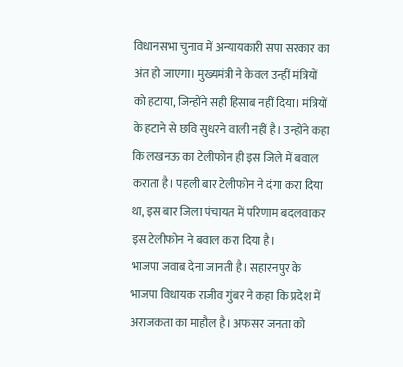विधानसभा चुनाव में अन्यायकारी सपा सरकार का अंत हो जाएगा। मुख्यमंत्री ने केवल उन्हीं मंत्रियों को हटाया, जिन्होंने सही हिसाब नहीं दिया। मंत्रियों के हटाने से छवि सुधरने वाली नहीं है। उन्होंने कहा कि लखनऊ का टेलीफोन ही इस जिले में बवाल कराता है। पहली बार टेलीफोन ने दंगा करा दिया था, इस बार जिला पंचायत में परिणाम बदलवाकर इस टेलीफोन ने बवाल करा दिया है।
भाजपा जवाब देना जानती है। सहारनपुर के भाजपा विधायक राजीव गुंबर ने कहा कि प्रदेश में अराजकता का माहौल है। अफसर जनता को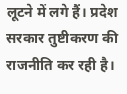लूटने में लगे हैं। प्रदेश सरकार तुष्टीकरण की राजनीति कर रही है।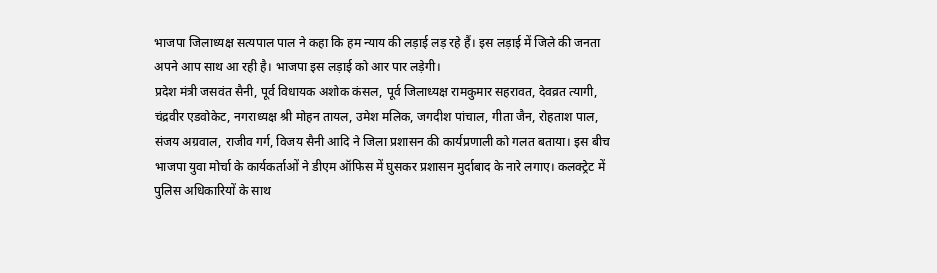भाजपा जिलाध्यक्ष सत्यपाल पाल ने कहा कि हम न्याय की लड़ाई लड़ रहे हैं। इस लड़ाई में जिले की जनता अपने आप साथ आ रही है। भाजपा इस लड़ाई को आर पार लड़ेगी।
प्रदेश मंत्री जसवंत सैनी, पूर्व विधायक अशोक कंसल, पूर्व जिलाध्यक्ष रामकुमार सहरावत, देवव्रत त्यागी, चंद्रवीर एडवोकेट, नगराध्यक्ष श्री मोहन तायल, उमेश मलिक, जगदीश पांचाल, गीता जैन, रोहताश पाल, संजय अग्रवाल, राजीव गर्ग, विजय सैनी आदि ने जिला प्रशासन की कार्यप्रणाली को गलत बताया। इस बीच भाजपा युवा मोर्चा के कार्यकर्ताओं ने डीएम ऑफिस में घुसकर प्रशासन मुर्दाबाद के नारे लगाए। कलक्ट्रेट में पुलिस अधिकारियों के साथ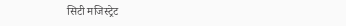सिटी मजिस्ट्रेट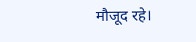मौजूद रहे।